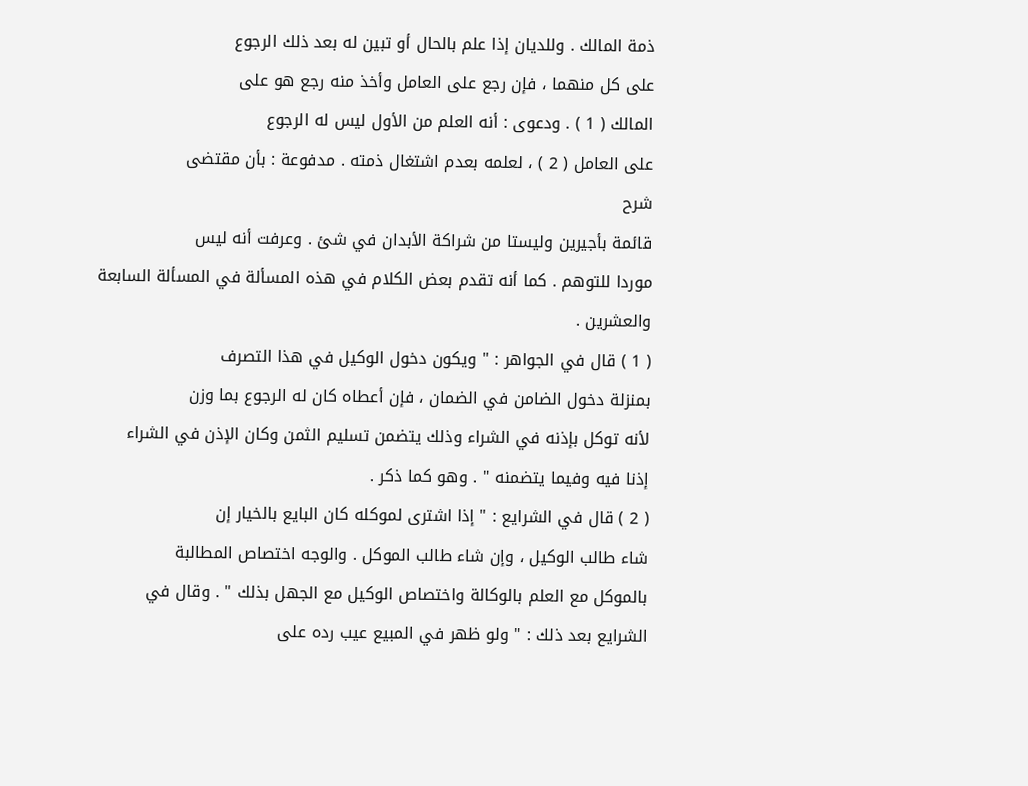ذمة المالك . وللديان إذا علم بالحال أو تبين له بعد ذلك الرجوع
على كل منهما ، فإن رجع على العامل وأخذ منه رجع هو على
المالك ( 1 ) . ودعوى : أنه العلم من الأول ليس له الرجوع
على العامل ( 2 ) ، لعلمه بعدم اشتغال ذمته . مدفوعة : بأن مقتضى
شرح
قائمة بأجيرين وليستا من شراكة الأبدان في شئ . وعرفت أنه ليس
موردا للتوهم . كما أنه تقدم بعض الكلام في هذه المسألة في المسألة السابعة
والعشرين .
( 1 ) قال في الجواهر : " ويكون دخول الوكيل في هذا التصرف
بمنزلة دخول الضامن في الضمان ، فإن أعطاه كان له الرجوع بما وزن
لأنه توكل بإذنه في الشراء وذلك يتضمن تسليم الثمن وكان الإذن في الشراء
إذنا فيه وفيما يتضمنه " . وهو كما ذكر .
( 2 ) قال في الشرايع : " إذا اشترى لموكله كان البايع بالخيار إن
شاء طالب الوكيل ، وإن شاء طالب الموكل . والوجه اختصاص المطالبة
بالموكل مع العلم بالوكالة واختصاص الوكيل مع الجهل بذلك " . وقال في
الشرايع بعد ذلك : " ولو ظهر في المبيع عيب رده على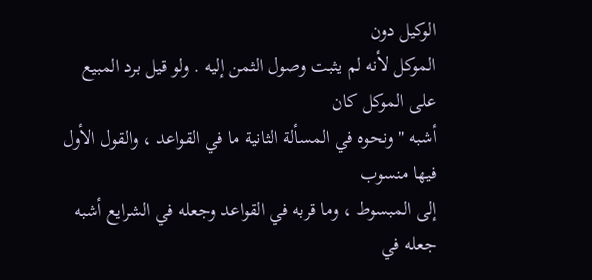الوكيل دون
الموكل لأنه لم يثبت وصول الثمن إليه . ولو قيل برد المبيع على الموكل كان
أشبه " ونحوه في المسألة الثانية ما في القواعد ، والقول الأول فيها منسوب
إلى المبسوط ، وما قربه في القواعد وجعله في الشرايع أشبه جعله في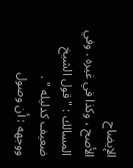الإيضاح
الأصح ، وكذا في غيره . وفي المسالك : " قول الشيخ ضعيف كدليله " .
ووجهه : أن وصول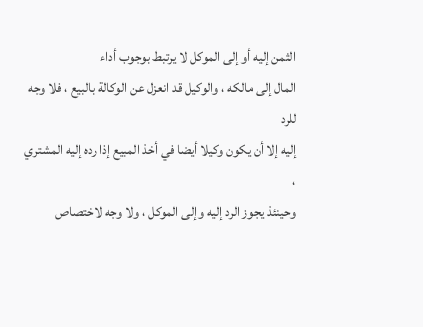الثمن إليه أو إلى الموكل لا يرتبط بوجوب أداء
المال إلى مالكه ، والوكيل قد انعزل عن الوكالة بالبيع ، فلا وجه للرد
إليه إلا أن يكون وكيلا أيضا في أخذ المبيع إذا رده إليه المشتري ،
وحينئذ يجوز الرد إليه وإلى الموكل ، ولا وجه لاختصاص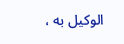الوكيل به ،